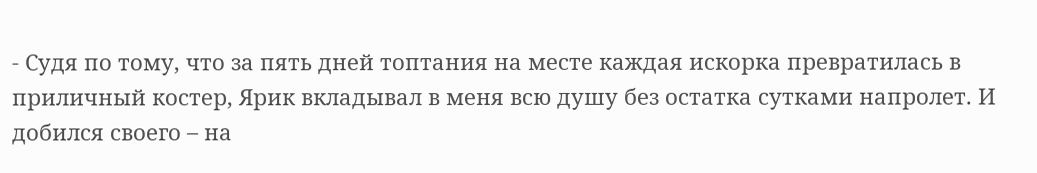- Судя по тому, что за пять дней топтания на месте каждая искорка превратилась в приличный костер, Ярик вкладывал в меня всю душу без остатка сутками напролет. И добился своего – на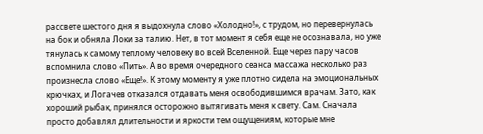рассвете шестого дня я выдохнула слово «Холодно!», с трудом, но перевернулась на бок и обняла Локи за талию. Нет, в тот момент я себя еще не осознавала, но уже тянулась к самому теплому человеку во всей Вселенной. Еще через пару часов вспомнила слово «Пить». А во время очередного сеанса массажа несколько раз произнесла слово «Еще!». К этому моменту я уже плотно сидела на эмоциональных крючках, и Логачев отказался отдавать меня освободившимся врачам. Зато, как хороший рыбак, принялся осторожно вытягивать меня к свету. Сам. Сначала просто добавлял длительности и яркости тем ощущениям, которые мне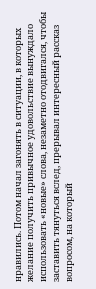нравились. Потом начал загонять в ситуации, в которых желание получить привычное удовольствие вынуждало использовать «новые» слова, незаметно отодвигался, чтобы заставить тянуться вслед, прерывал интересный рассказ вопросом, на который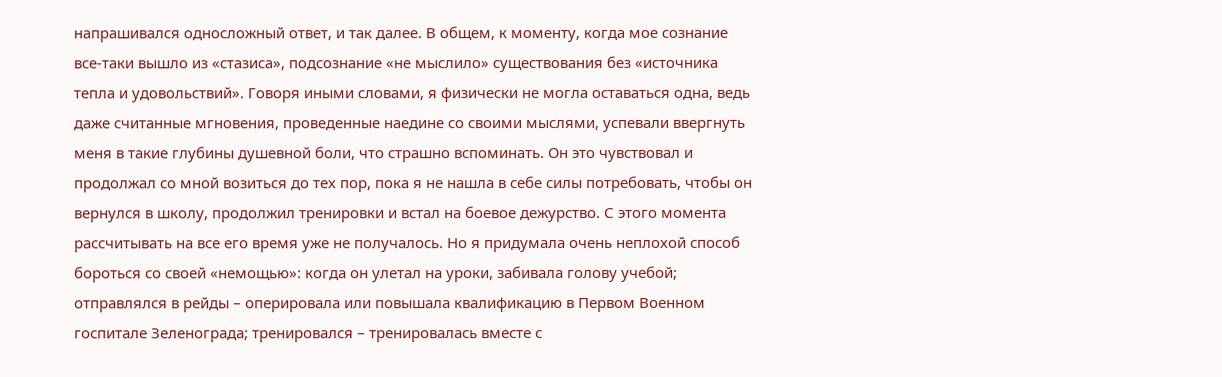напрашивался односложный ответ, и так далее. В общем, к моменту, когда мое сознание все-таки вышло из «стазиса», подсознание «не мыслило» существования без «источника тепла и удовольствий». Говоря иными словами, я физически не могла оставаться одна, ведь даже считанные мгновения, проведенные наедине со своими мыслями, успевали ввергнуть меня в такие глубины душевной боли, что страшно вспоминать. Он это чувствовал и продолжал со мной возиться до тех пор, пока я не нашла в себе силы потребовать, чтобы он вернулся в школу, продолжил тренировки и встал на боевое дежурство. С этого момента рассчитывать на все его время уже не получалось. Но я придумала очень неплохой способ бороться со своей «немощью»: когда он улетал на уроки, забивала голову учебой; отправлялся в рейды – оперировала или повышала квалификацию в Первом Военном госпитале Зеленограда; тренировался – тренировалась вместе с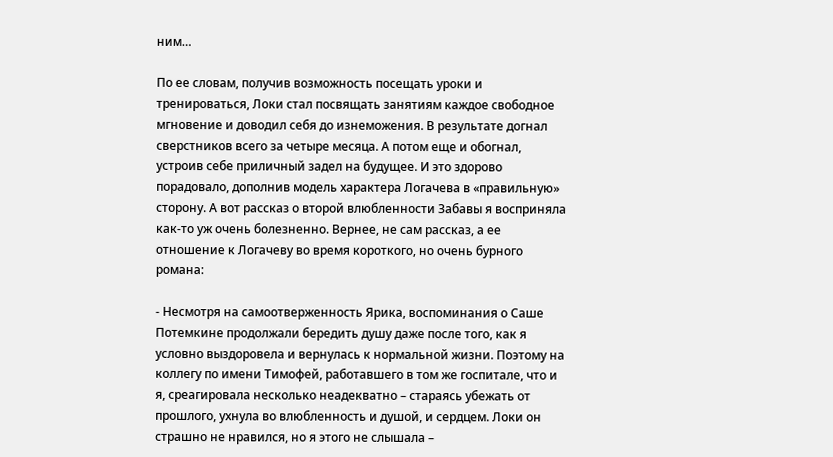ним…

По ее словам, получив возможность посещать уроки и тренироваться, Локи стал посвящать занятиям каждое свободное мгновение и доводил себя до изнеможения. В результате догнал сверстников всего за четыре месяца. А потом еще и обогнал, устроив себе приличный задел на будущее. И это здорово порадовало, дополнив модель характера Логачева в «правильную» сторону. А вот рассказ о второй влюбленности Забавы я восприняла как-то уж очень болезненно. Вернее, не сам рассказ, а ее отношение к Логачеву во время короткого, но очень бурного романа:

- Несмотря на самоотверженность Ярика, воспоминания о Саше Потемкине продолжали бередить душу даже после того, как я условно выздоровела и вернулась к нормальной жизни. Поэтому на коллегу по имени Тимофей, работавшего в том же госпитале, что и я, среагировала несколько неадекватно – стараясь убежать от прошлого, ухнула во влюбленность и душой, и сердцем. Локи он страшно не нравился, но я этого не слышала –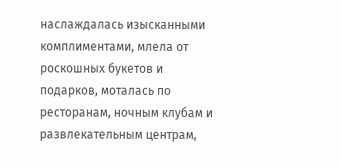наслаждалась изысканными комплиментами, млела от роскошных букетов и подарков, моталась по ресторанам, ночным клубам и развлекательным центрам,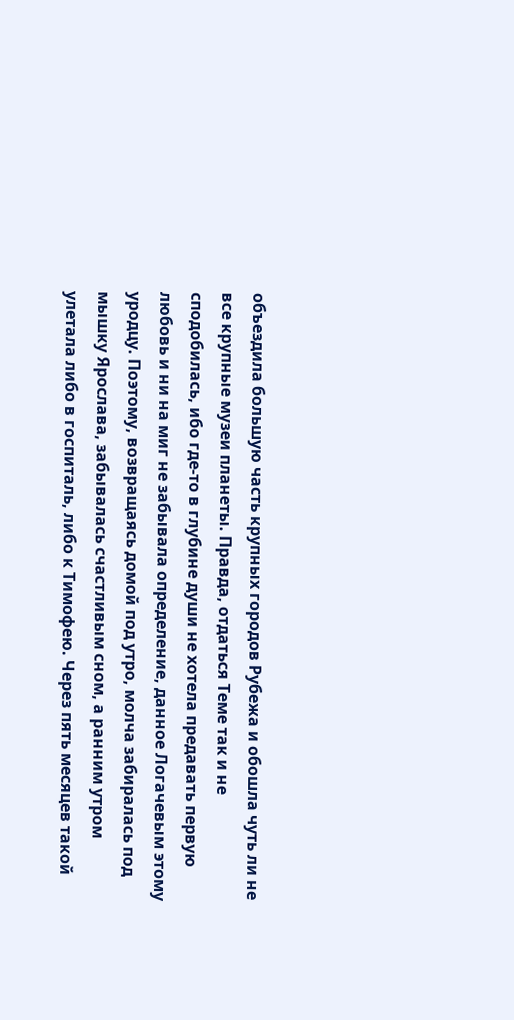объездила большую часть крупных городов Рубежа и обошла чуть ли не все крупные музеи планеты. Правда, отдаться Теме так и не сподобилась, ибо где-то в глубине души не хотела предавать первую любовь и ни на миг не забывала определение, данное Логачевым этому уродцу. Поэтому, возвращаясь домой под утро, молча забиралась под мышку Ярослава, забывалась счастливым сном, а ранним утром улетала либо в госпиталь, либо к Тимофею. Через пять месяцев такой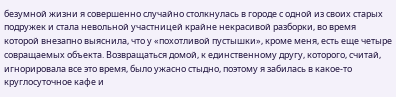безумной жизни я совершенно случайно столкнулась в городе с одной из своих старых подружек и стала невольной участницей крайне некрасивой разборки, во время которой внезапно выяснила, что у «похотливой пустышки», кроме меня, есть еще четыре совращаемых объекта. Возвращаться домой, к единственному другу, которого, считай, игнорировала все это время, было ужасно стыдно, поэтому я забилась в какое-то круглосуточное кафе и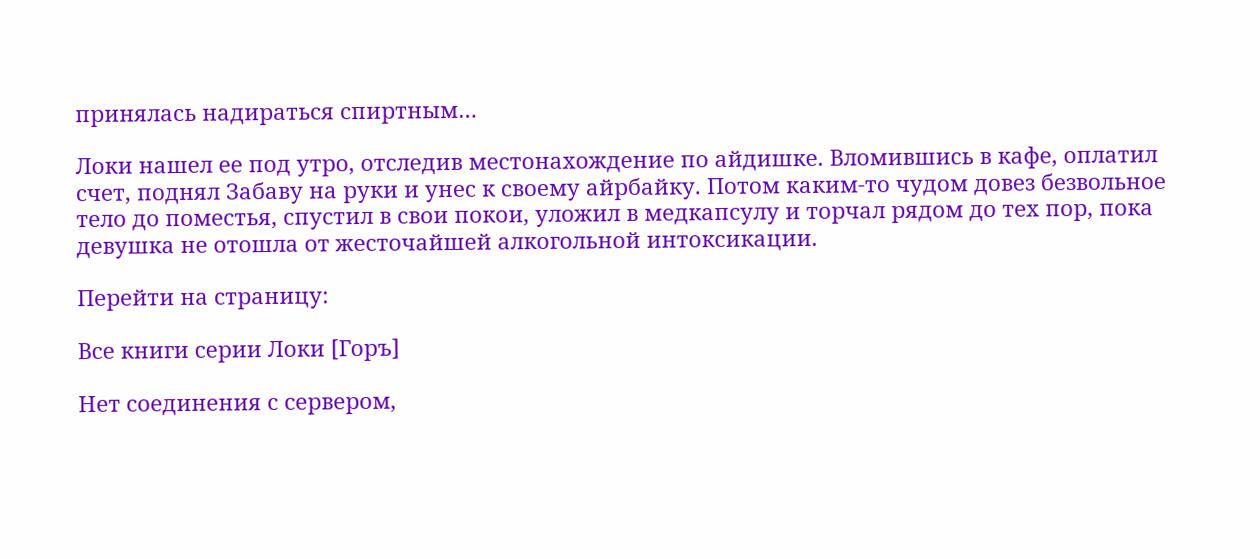принялась надираться спиртным…

Локи нашел ее под утро, отследив местонахождение по айдишке. Вломившись в кафе, оплатил счет, поднял Забаву на руки и унес к своему айрбайку. Потом каким-то чудом довез безвольное тело до поместья, спустил в свои покои, уложил в медкапсулу и торчал рядом до тех пор, пока девушка не отошла от жесточайшей алкогольной интоксикации.

Перейти на страницу:

Все книги серии Локи [Горъ]

Нет соединения с сервером,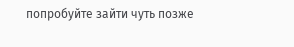попробуйте зайти чуть позже